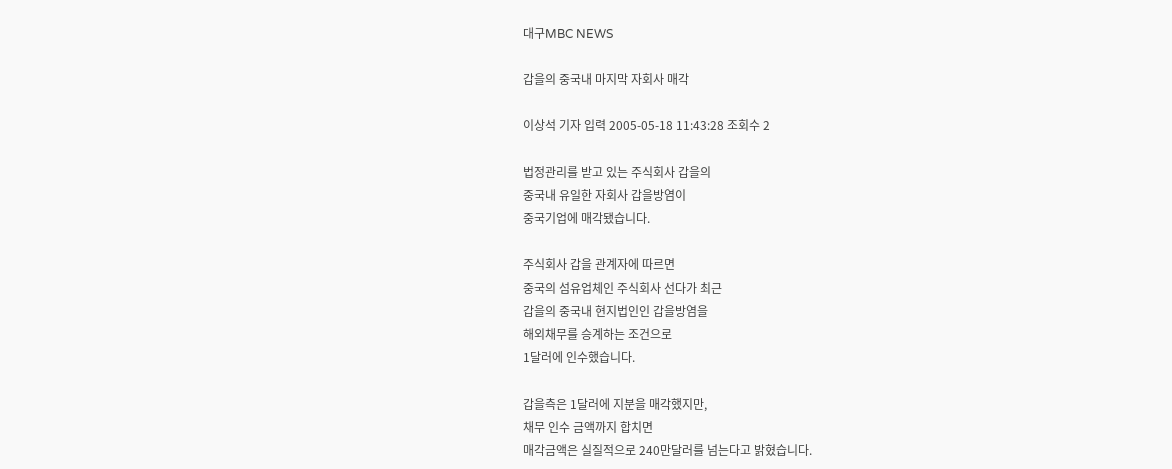대구MBC NEWS

갑을의 중국내 마지막 자회사 매각

이상석 기자 입력 2005-05-18 11:43:28 조회수 2

법정관리를 받고 있는 주식회사 갑을의
중국내 유일한 자회사 갑을방염이
중국기업에 매각됐습니다.

주식회사 갑을 관계자에 따르면
중국의 섬유업체인 주식회사 선다가 최근
갑을의 중국내 현지법인인 갑을방염을
해외채무를 승계하는 조건으로
1달러에 인수했습니다.

갑을측은 1달러에 지분을 매각했지만,
채무 인수 금액까지 합치면
매각금액은 실질적으로 240만달러를 넘는다고 밝혔습니다.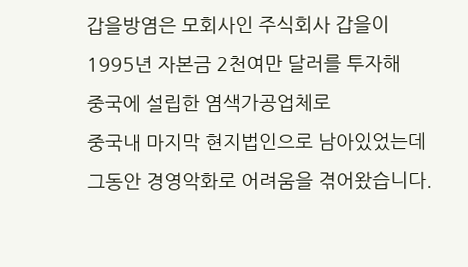갑을방염은 모회사인 주식회사 갑을이
1995년 자본금 2천여만 달러를 투자해
중국에 설립한 염색가공업체로
중국내 마지막 현지법인으로 남아있었는데
그동안 경영악화로 어려움을 겪어왔습니다.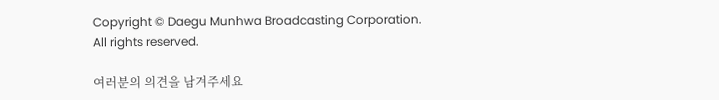Copyright © Daegu Munhwa Broadcasting Corporation. All rights reserved.

여러분의 의견을 남겨주세요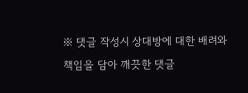※ 댓글 작성시 상대방에 대한 배려와 책임을 담아 깨끗한 댓글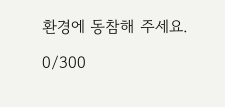환경에 동참해 주세요.

0/300